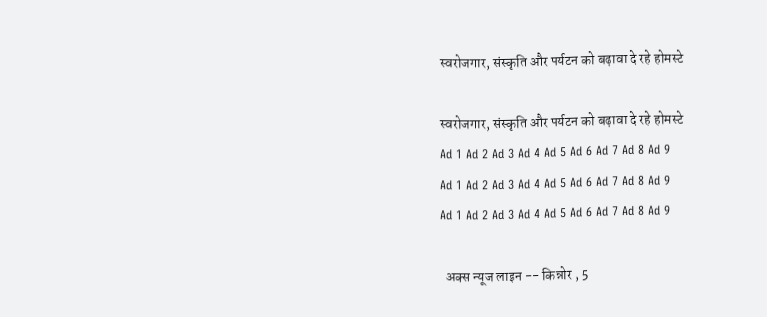स्वरोजगार, संस्कृति और पर्यटन को बढ़ावा दे रहे होमस्टे

स्वरोजगार, संस्कृति और पर्यटन को बढ़ावा दे रहे होमस्टे
Ad 1 Ad 2 Ad 3 Ad 4 Ad 5 Ad 6 Ad 7 Ad 8 Ad 9
Ad 1 Ad 2 Ad 3 Ad 4 Ad 5 Ad 6 Ad 7 Ad 8 Ad 9
Ad 1 Ad 2 Ad 3 Ad 4 Ad 5 Ad 6 Ad 7 Ad 8 Ad 9

  अक्स न्यूज लाइन -- किन्नोर , 5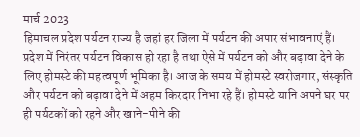मार्च 2023
हिमाचल प्रदेश पर्यटन राज्य है जहां हर जिला में पर्यटन की अपार संभावनाएं हैं। प्रदेश में निरंतर पर्यटन विकास हो रहा है तथा ऐसे में पर्यटन को और बढ़ावा देने के लिए होमस्टे की महत्वपूर्ण भूमिका है। आज के समय में होमस्टे स्वरोजगार, संस्कृति और पर्यटन को बढ़ावा देने में अहम किरदार निभा रहे हैं। होमस्टे यानि अपने घर पर ही पर्यटकों को रहने और खाने-पीने की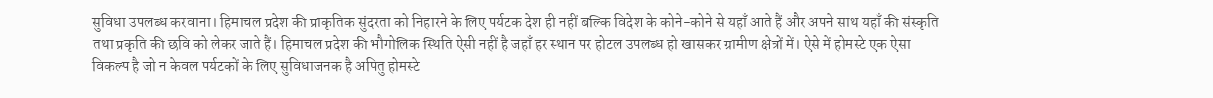सुविधा उपलब्ध करवाना। हिमाचल प्रदेश की प्राकृतिक सुंदरता को निहारने के लिए पर्यटक देश ही नहीं बल्कि विदेश के कोने-कोने से यहाँ आते हैं और अपने साथ यहाँ की संस्कृति तथा प्रकृति की छवि को लेकर जाते हैं। हिमाचल प्रदेश की भौगोलिक स्थिति ऐसी नहीं है जहाँ हर स्थान पर होटल उपलब्ध हो खासकर ग्रामीण क्षेत्रों में। ऐसे में होमस्टे एक ऐसा विकल्प है जो न केवल पर्यटकों के लिए सुविधाजनक है अपितु होमस्टे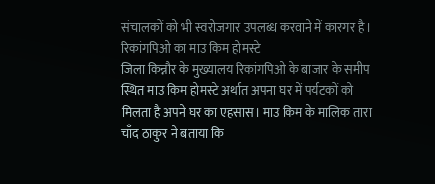संचालकों को भी स्वरोजगार उपलब्ध करवाने में कारगर है।
रिकांगपिओ का माउ किम होमस्टे
जिला किन्नौर के मुख्यालय रिकांगपिओ के बाजार के समीप स्थित माउ किम होमस्टे अर्थात अपना घर में पर्यटकों को मिलता है अपने घर का एहसास। माउ किम के मालिक तारा चाँद ठाकुर ने बताया कि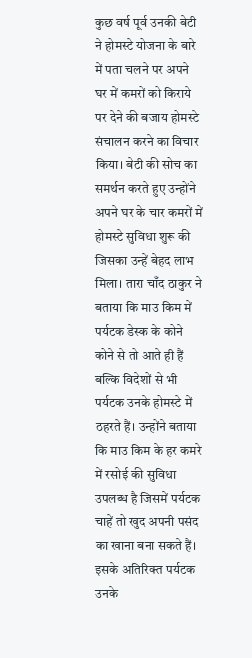कुछ वर्ष पूर्व उनकी बेटी ने होमस्टे योजना के बारे में पता चलने पर अपने घर में कमरों को किराये पर देने की बजाय होमस्टे संचालन करने का विचार किया। बेटी की सोच का समर्थन करते हुए उन्होंने अपने घर के चार कमरों में होमस्टे सुविधा शुरू की जिसका उन्हें बेहद लाभ मिला। तारा चाँद ठाकुर ने बताया कि माउ किम में पर्यटक डेस्क के कोने कोने से तो आते ही हैं बल्कि विदेशों से भी पर्यटक उनके होमस्टे में ठहरते हैं। उन्होंने बताया कि माउ किम के हर कमरे में रसोई की सुविधा उपलब्ध है जिसमें पर्यटक चाहें तो खुद अपनी पसंद का खाना बना सकते हैं। इसके अतिरिक्त पर्यटक उनके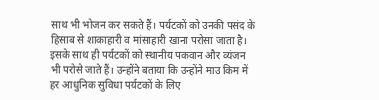साथ भी भोजन कर सकते हैं। पर्यटकों को उनकी पसंद के हिसाब से शाकाहारी व मांसाहारी खाना परोसा जाता है। इसके साथ ही पर्यटकों को स्थानीय पकवान और व्यंजन भी परोसे जाते हैं। उन्होंने बताया कि उन्होंने माउ किम में हर आधुनिक सुविधा पर्यटकों के लिए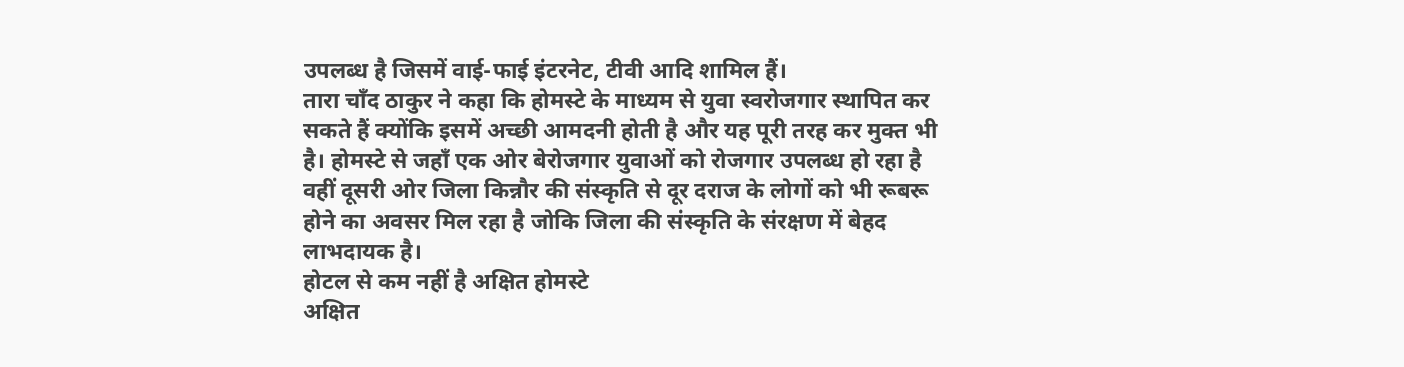उपलब्ध है जिसमें वाई-फाई इंटरनेट, टीवी आदि शामिल हैं।
तारा चाँद ठाकुर ने कहा कि होमस्टे के माध्यम से युवा स्वरोजगार स्थापित कर सकते हैं क्योंकि इसमें अच्छी आमदनी होती है और यह पूरी तरह कर मुक्त भी है। होमस्टे से जहाँ एक ओर बेरोजगार युवाओं को रोजगार उपलब्ध हो रहा है वहीं दूसरी ओर जिला किन्नौर की संस्कृति से दूर दराज के लोगों को भी रूबरू होने का अवसर मिल रहा है जोकि जिला की संस्कृति के संरक्षण में बेहद लाभदायक है।
होटल से कम नहीं है अक्षित होमस्टे
अक्षित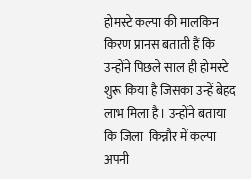होमस्टे कल्पा की मालकिन किरण प्रानस बताती हैं कि उन्होंने पिछले साल ही होमस्टे शुरू किया है जिसका उन्हें बेहद लाभ मिला है। उन्होंने बताया कि जिला  किन्नौर में कल्पा अपनी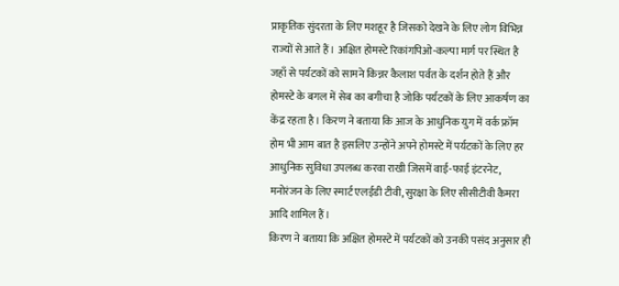प्राकृतिक सुंदरता के लिए मशहूर है जिसको देखने के लिए लोग विभिन्न राज्यों से आते हैं। अक्षित होमस्टे रिकांगपिओ-कल्पा मार्ग पर स्थित है जहाँ से पर्यटकों को सामने किन्नर कैलाश पर्वत के दर्शन होते हैं और होमस्टे के बगल में सेब का बगीचा है जोकि पर्यटकों के लिए आकर्षण का केंद्र रहता है। किरण ने बताया कि आज के आधुनिक युग में वर्क फ्रॉम होम भी आम बात है इसलिए उन्होंने अपने होमस्टे में पर्यटकों के लिए हर आधुनिक सुविधा उपलब्ध करवा राखी जिसमें वाई-फाई इंटरनेट, मनोरंजन के लिए स्मार्ट एलईडी टीवी, सुरक्षा के लिए सीसीटीवी कैमरा आदि शामिल हैं।
किरण ने बताया कि अक्षित होमस्टे में पर्यटकों को उनकी पसंद अनुसार ही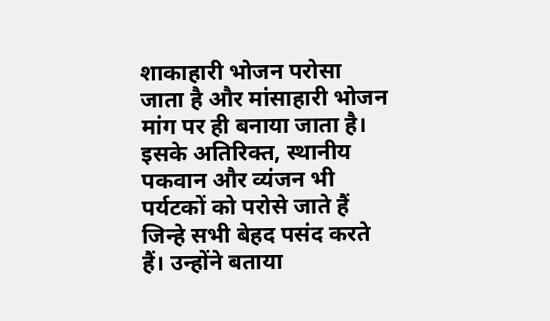शाकाहारी भोजन परोसा जाता है और मांसाहारी भोजन मांग पर ही बनाया जाता है। इसके अतिरिक्त, स्थानीय पकवान और व्यंजन भी पर्यटकों को परोसे जाते हैं जिन्हे सभी बेहद पसंद करते हैं। उन्होंने बताया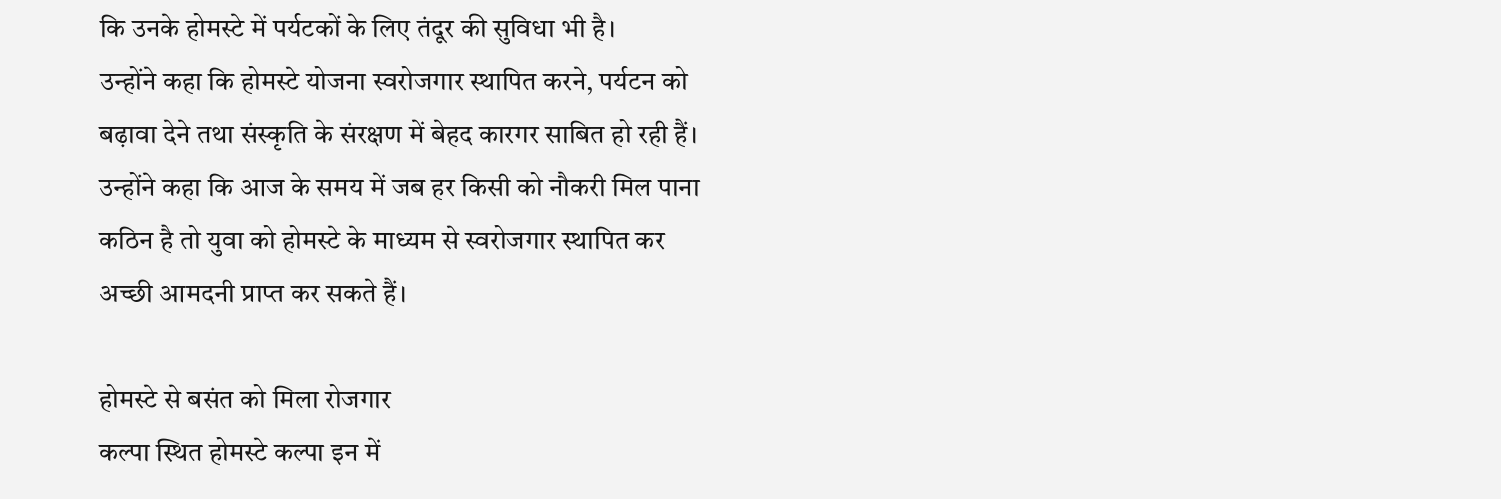कि उनके होमस्टे में पर्यटकों के लिए तंदूर की सुविधा भी है।
उन्होंने कहा कि होमस्टे योजना स्वरोजगार स्थापित करने, पर्यटन को बढ़ावा देने तथा संस्कृति के संरक्षण में बेहद कारगर साबित हो रही हैं। उन्होंने कहा कि आज के समय में जब हर किसी को नौकरी मिल पाना कठिन है तो युवा को होमस्टे के माध्यम से स्वरोजगार स्थापित कर अच्छी आमदनी प्राप्त कर सकते हैं।

होमस्टे से बसंत को मिला रोजगार
कल्पा स्थित होमस्टे कल्पा इन में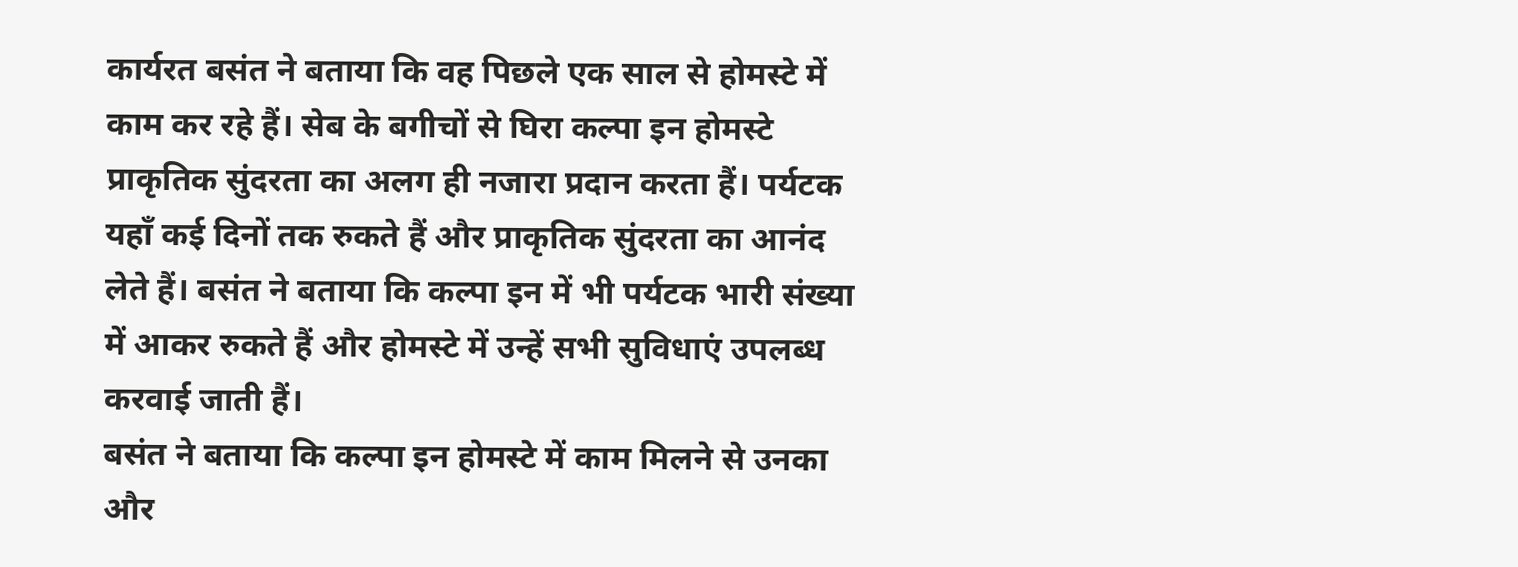कार्यरत बसंत ने बताया कि वह पिछले एक साल से होमस्टे में काम कर रहे हैं। सेब के बगीचों से घिरा कल्पा इन होमस्टे प्राकृतिक सुंदरता का अलग ही नजारा प्रदान करता हैं। पर्यटक यहाँ कई दिनों तक रुकते हैं और प्राकृतिक सुंदरता का आनंद लेते हैं। बसंत ने बताया कि कल्पा इन में भी पर्यटक भारी संख्या में आकर रुकते हैं और होमस्टे में उन्हें सभी सुविधाएं उपलब्ध करवाई जाती हैं।
बसंत ने बताया कि कल्पा इन होमस्टे में काम मिलने से उनका और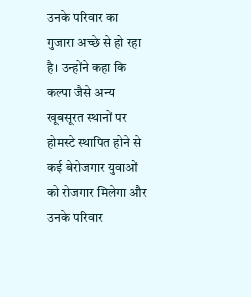उनके परिवार का गुजारा अच्छे से हो रहा है। उन्होंने कहा कि कल्पा जैसे अन्य खूबसूरत स्थानों पर होमस्टे स्थापित होने से कई बेरोजगार युवाओं को रोजगार मिलेगा और उनके परिवार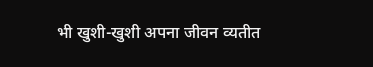भी खुशी-खुशी अपना जीवन व्यतीत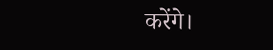करेंगे।